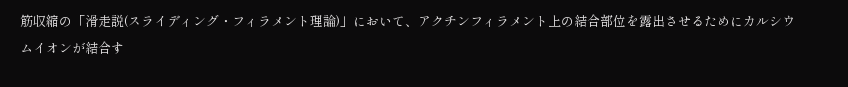筋収縮の「滑走説(スライディング・フィラメント理論)」において、アクチンフィラメント上の結合部位を露出させるためにカルシウムイオンが結合す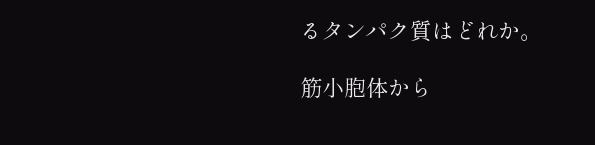るタンパク質はどれか。

筋小胞体から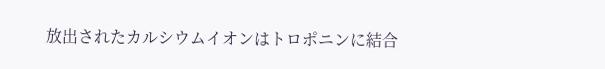放出されたカルシウムイオンはトロポニンに結合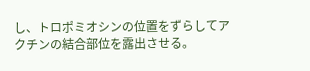し、トロポミオシンの位置をずらしてアクチンの結合部位を露出させる。